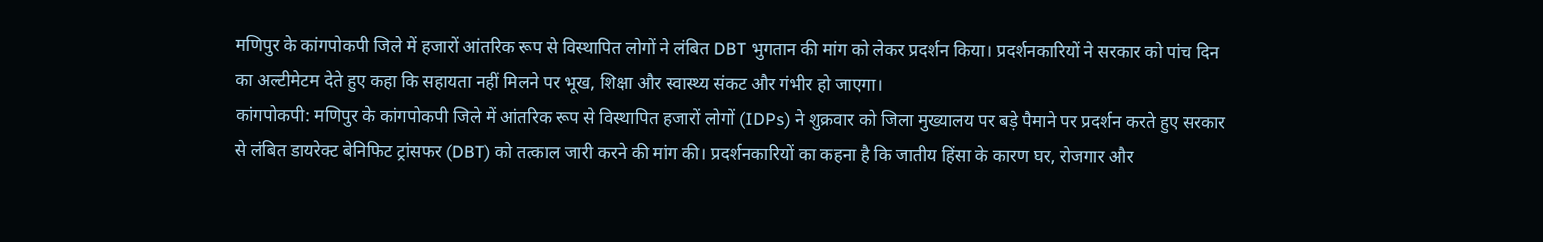मणिपुर के कांगपोकपी जिले में हजारों आंतरिक रूप से विस्थापित लोगों ने लंबित DBT भुगतान की मांग को लेकर प्रदर्शन किया। प्रदर्शनकारियों ने सरकार को पांच दिन का अल्टीमेटम देते हुए कहा कि सहायता नहीं मिलने पर भूख, शिक्षा और स्वास्थ्य संकट और गंभीर हो जाएगा।
कांगपोकपी: मणिपुर के कांगपोकपी जिले में आंतरिक रूप से विस्थापित हजारों लोगों (IDPs) ने शुक्रवार को जिला मुख्यालय पर बड़े पैमाने पर प्रदर्शन करते हुए सरकार से लंबित डायरेक्ट बेनिफिट ट्रांसफर (DBT) को तत्काल जारी करने की मांग की। प्रदर्शनकारियों का कहना है कि जातीय हिंसा के कारण घर, रोजगार और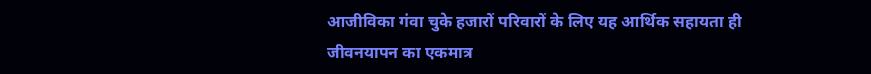आजीविका गंवा चुके हजारों परिवारों के लिए यह आर्थिक सहायता ही जीवनयापन का एकमात्र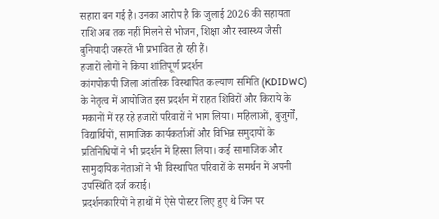सहारा बन गई है। उनका आरोप है कि जुलाई 2026 की सहायता राशि अब तक नहीं मिलने से भोजन, शिक्षा और स्वास्थ्य जैसी बुनियादी जरूरतें भी प्रभावित हो रही हैं।
हजारों लोगों ने किया शांतिपूर्ण प्रदर्शन
कांगपोकपी जिला आंतरिक विस्थापित कल्याण समिति (KDIDWC) के नेतृत्व में आयोजित इस प्रदर्शन में राहत शिविरों और किराये के मकानों में रह रहे हजारों परिवारों ने भाग लिया। महिलाओं, बुजुर्गों, विद्यार्थियों, सामाजिक कार्यकर्ताओं और विभिन्न समुदायों के प्रतिनिधियों ने भी प्रदर्शन में हिस्सा लिया। कई सामाजिक और सामुदायिक नेताओं ने भी विस्थापित परिवारों के समर्थन में अपनी उपस्थिति दर्ज कराई।
प्रदर्शनकारियों ने हाथों में ऐसे पोस्टर लिए हुए थे जिन पर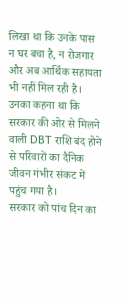लिखा था कि उनके पास न घर बचा है, न रोजगार और अब आर्थिक सहायता भी नहीं मिल रही है। उनका कहना था कि सरकार की ओर से मिलने वाली DBT राशि बंद होने से परिवारों का दैनिक जीवन गंभीर संकट में पहुंच गया है।
सरकार को पांच दिन का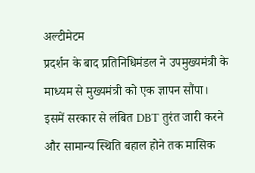अल्टीमेटम
प्रदर्शन के बाद प्रतिनिधिमंडल ने उपमुख्यमंत्री के माध्यम से मुख्यमंत्री को एक ज्ञापन सौंपा। इसमें सरकार से लंबित DBT तुरंत जारी करने और सामान्य स्थिति बहाल होने तक मासिक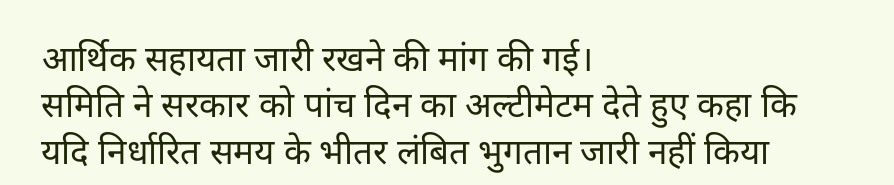आर्थिक सहायता जारी रखने की मांग की गई।
समिति ने सरकार को पांच दिन का अल्टीमेटम देते हुए कहा कि यदि निर्धारित समय के भीतर लंबित भुगतान जारी नहीं किया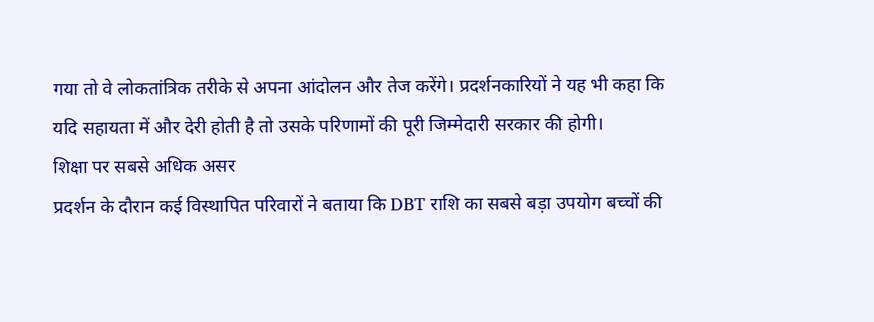गया तो वे लोकतांत्रिक तरीके से अपना आंदोलन और तेज करेंगे। प्रदर्शनकारियों ने यह भी कहा कि यदि सहायता में और देरी होती है तो उसके परिणामों की पूरी जिम्मेदारी सरकार की होगी।
शिक्षा पर सबसे अधिक असर
प्रदर्शन के दौरान कई विस्थापित परिवारों ने बताया कि DBT राशि का सबसे बड़ा उपयोग बच्चों की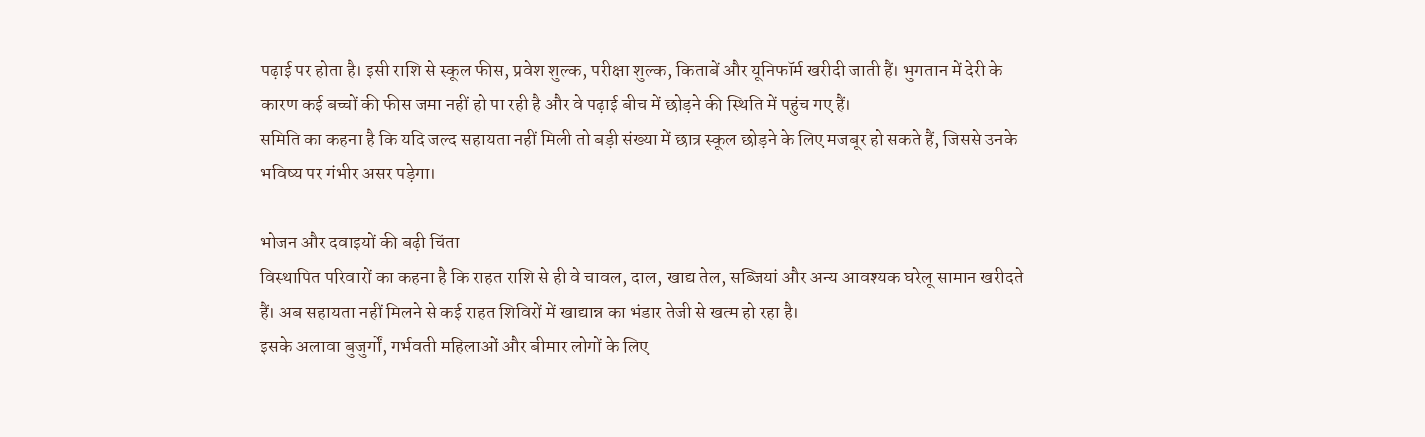पढ़ाई पर होता है। इसी राशि से स्कूल फीस, प्रवेश शुल्क, परीक्षा शुल्क, किताबें और यूनिफॉर्म खरीदी जाती हैं। भुगतान में देरी के कारण कई बच्चों की फीस जमा नहीं हो पा रही है और वे पढ़ाई बीच में छोड़ने की स्थिति में पहुंच गए हैं।
समिति का कहना है कि यदि जल्द सहायता नहीं मिली तो बड़ी संख्या में छात्र स्कूल छोड़ने के लिए मजबूर हो सकते हैं, जिससे उनके भविष्य पर गंभीर असर पड़ेगा।

भोजन और दवाइयों की बढ़ी चिंता
विस्थापित परिवारों का कहना है कि राहत राशि से ही वे चावल, दाल, खाद्य तेल, सब्जियां और अन्य आवश्यक घरेलू सामान खरीदते हैं। अब सहायता नहीं मिलने से कई राहत शिविरों में खाद्यान्न का भंडार तेजी से खत्म हो रहा है।
इसके अलावा बुजुर्गों, गर्भवती महिलाओं और बीमार लोगों के लिए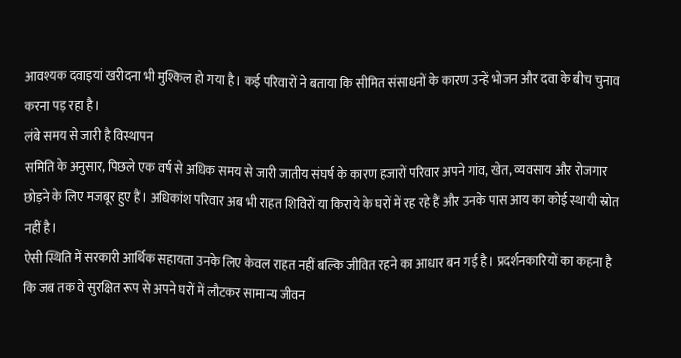आवश्यक दवाइयां खरीदना भी मुश्किल हो गया है। कई परिवारों ने बताया कि सीमित संसाधनों के कारण उन्हें भोजन और दवा के बीच चुनाव करना पड़ रहा है।
लंबे समय से जारी है विस्थापन
समिति के अनुसार, पिछले एक वर्ष से अधिक समय से जारी जातीय संघर्ष के कारण हजारों परिवार अपने गांव, खेत, व्यवसाय और रोजगार छोड़ने के लिए मजबूर हुए हैं। अधिकांश परिवार अब भी राहत शिविरों या किराये के घरों में रह रहे हैं और उनके पास आय का कोई स्थायी स्रोत नहीं है।
ऐसी स्थिति में सरकारी आर्थिक सहायता उनके लिए केवल राहत नहीं बल्कि जीवित रहने का आधार बन गई है। प्रदर्शनकारियों का कहना है कि जब तक वे सुरक्षित रूप से अपने घरों में लौटकर सामान्य जीवन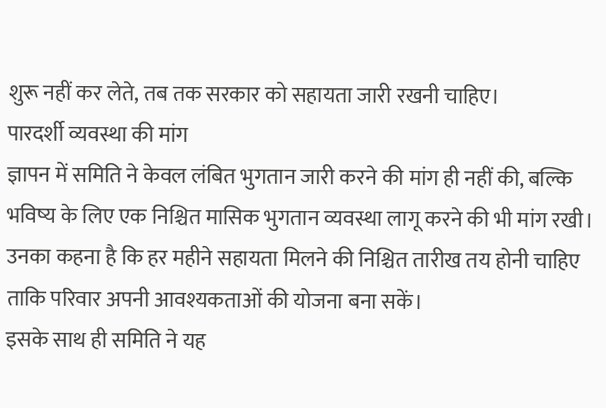शुरू नहीं कर लेते, तब तक सरकार को सहायता जारी रखनी चाहिए।
पारदर्शी व्यवस्था की मांग
ज्ञापन में समिति ने केवल लंबित भुगतान जारी करने की मांग ही नहीं की, बल्कि भविष्य के लिए एक निश्चित मासिक भुगतान व्यवस्था लागू करने की भी मांग रखी। उनका कहना है कि हर महीने सहायता मिलने की निश्चित तारीख तय होनी चाहिए ताकि परिवार अपनी आवश्यकताओं की योजना बना सकें।
इसके साथ ही समिति ने यह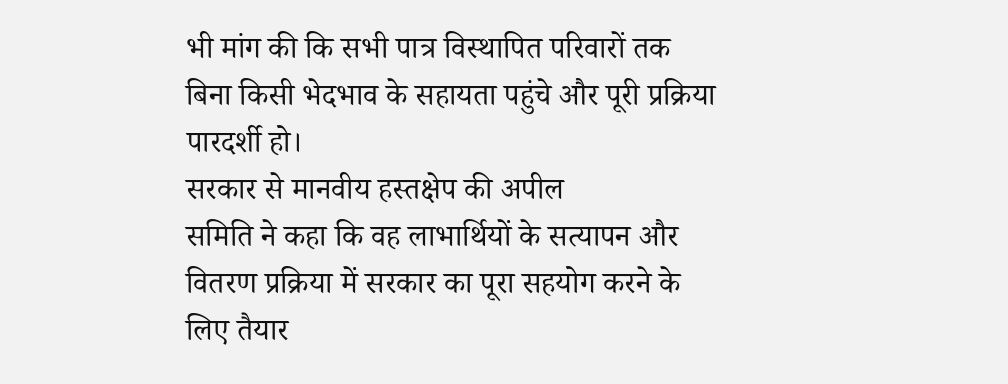भी मांग की कि सभी पात्र विस्थापित परिवारों तक बिना किसी भेदभाव के सहायता पहुंचे और पूरी प्रक्रिया पारदर्शी हो।
सरकार से मानवीय हस्तक्षेप की अपील
समिति ने कहा कि वह लाभार्थियों के सत्यापन और वितरण प्रक्रिया में सरकार का पूरा सहयोग करने के लिए तैयार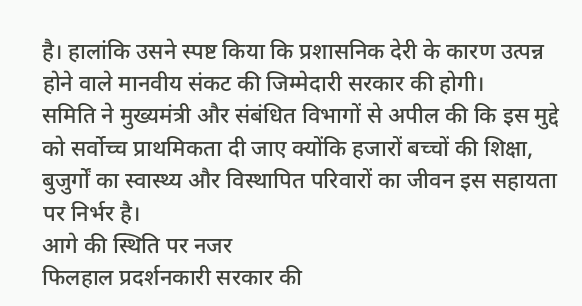है। हालांकि उसने स्पष्ट किया कि प्रशासनिक देरी के कारण उत्पन्न होने वाले मानवीय संकट की जिम्मेदारी सरकार की होगी।
समिति ने मुख्यमंत्री और संबंधित विभागों से अपील की कि इस मुद्दे को सर्वोच्च प्राथमिकता दी जाए क्योंकि हजारों बच्चों की शिक्षा, बुजुर्गों का स्वास्थ्य और विस्थापित परिवारों का जीवन इस सहायता पर निर्भर है।
आगे की स्थिति पर नजर
फिलहाल प्रदर्शनकारी सरकार की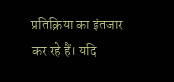प्रतिक्रिया का इंतजार कर रहे हैं। यदि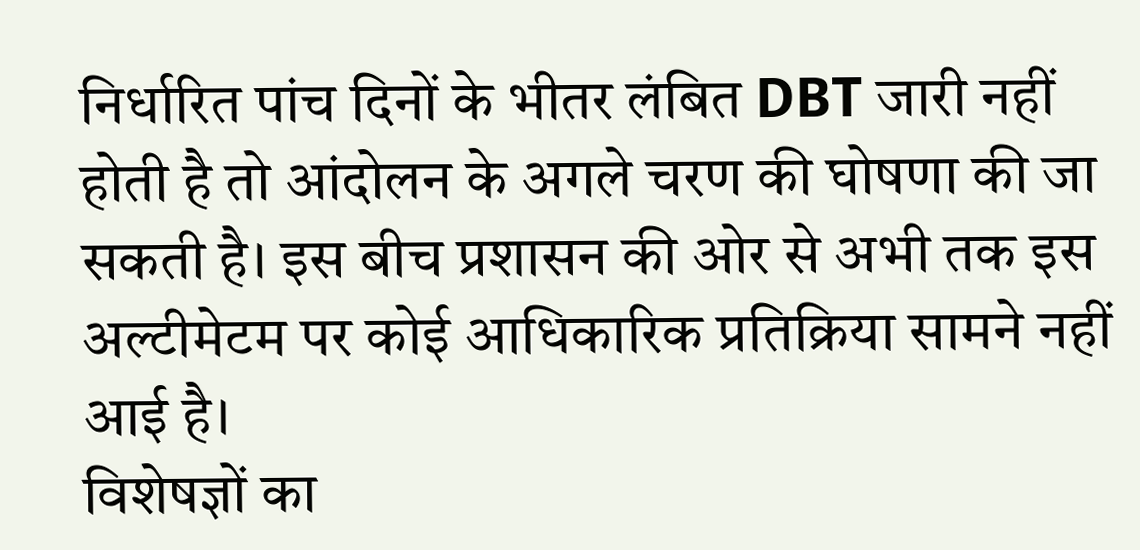निर्धारित पांच दिनों के भीतर लंबित DBT जारी नहीं होती है तो आंदोलन के अगले चरण की घोषणा की जा सकती है। इस बीच प्रशासन की ओर से अभी तक इस अल्टीमेटम पर कोई आधिकारिक प्रतिक्रिया सामने नहीं आई है।
विशेषज्ञों का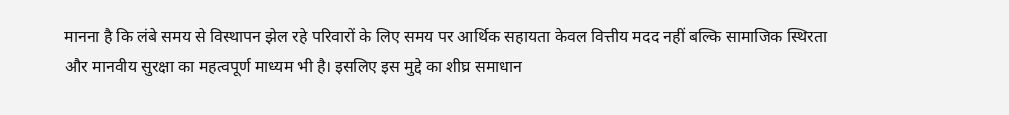मानना है कि लंबे समय से विस्थापन झेल रहे परिवारों के लिए समय पर आर्थिक सहायता केवल वित्तीय मदद नहीं बल्कि सामाजिक स्थिरता और मानवीय सुरक्षा का महत्वपूर्ण माध्यम भी है। इसलिए इस मुद्दे का शीघ्र समाधान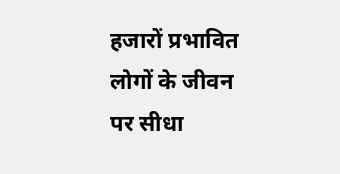हजारों प्रभावित लोगों के जीवन पर सीधा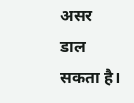असर डाल सकता है।